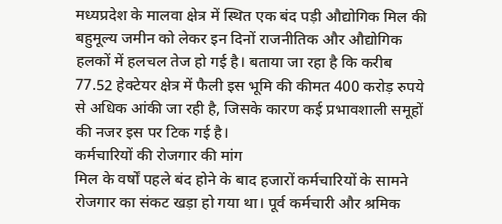मध्यप्रदेश के मालवा क्षेत्र में स्थित एक बंद पड़ी औद्योगिक मिल की बहुमूल्य जमीन को लेकर इन दिनों राजनीतिक और औद्योगिक हलकों में हलचल तेज हो गई है। बताया जा रहा है कि करीब 77.52 हेक्टेयर क्षेत्र में फैली इस भूमि की कीमत 400 करोड़ रुपये से अधिक आंकी जा रही है, जिसके कारण कई प्रभावशाली समूहों की नजर इस पर टिक गई है।
कर्मचारियों की रोजगार की मांग
मिल के वर्षों पहले बंद होने के बाद हजारों कर्मचारियों के सामने रोजगार का संकट खड़ा हो गया था। पूर्व कर्मचारी और श्रमिक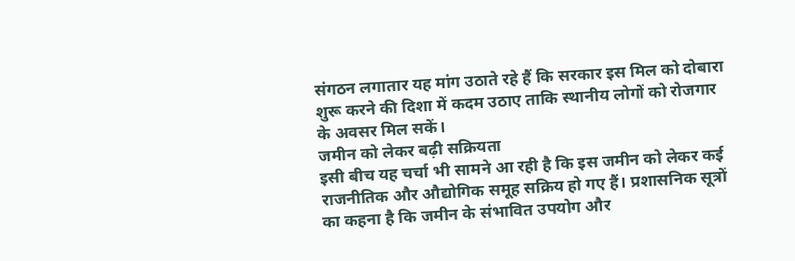संगठन लगातार यह मांग उठाते रहे हैं कि सरकार इस मिल को दोबारा शुरू करने की दिशा में कदम उठाए ताकि स्थानीय लोगों को रोजगार के अवसर मिल सकें।
जमीन को लेकर बढ़ी सक्रियता
इसी बीच यह चर्चा भी सामने आ रही है कि इस जमीन को लेकर कई राजनीतिक और औद्योगिक समूह सक्रिय हो गए हैं। प्रशासनिक सूत्रों का कहना है कि जमीन के संभावित उपयोग और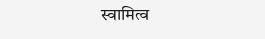स्वामित्व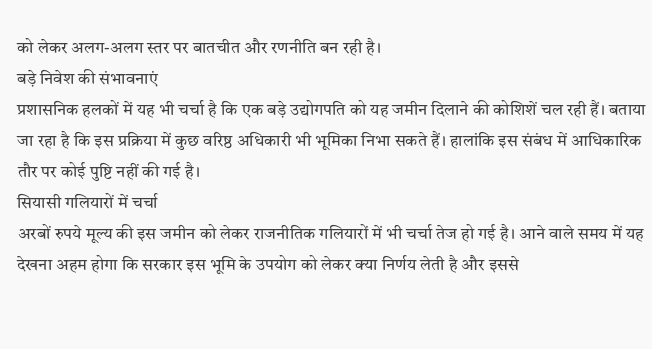को लेकर अलग-अलग स्तर पर बातचीत और रणनीति बन रही है।
बड़े निवेश की संभावनाएं
प्रशासनिक हलकों में यह भी चर्चा है कि एक बड़े उद्योगपति को यह जमीन दिलाने की कोशिशें चल रही हैं। बताया जा रहा है कि इस प्रक्रिया में कुछ वरिष्ठ अधिकारी भी भूमिका निभा सकते हैं। हालांकि इस संबंध में आधिकारिक तौर पर कोई पुष्टि नहीं की गई है।
सियासी गलियारों में चर्चा
अरबों रुपये मूल्य की इस जमीन को लेकर राजनीतिक गलियारों में भी चर्चा तेज हो गई है। आने वाले समय में यह देखना अहम होगा कि सरकार इस भूमि के उपयोग को लेकर क्या निर्णय लेती है और इससे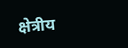क्षेत्रीय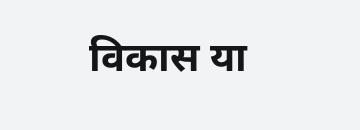विकास या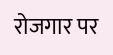रोजगार पर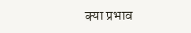क्या प्रभाव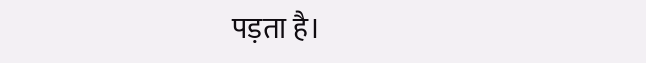पड़ता है।